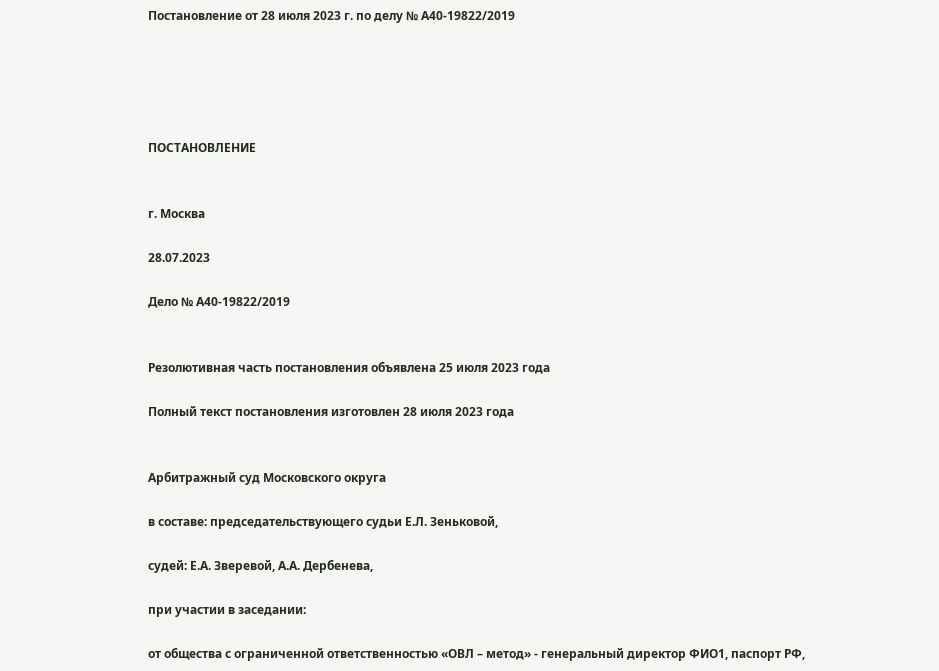Постановление от 28 июля 2023 г. по делу № А40-19822/2019





ПОСТАНОВЛЕНИЕ


г. Москва

28.07.2023

Дело № А40-19822/2019


Резолютивная часть постановления объявлена 25 июля 2023 года

Полный текст постановления изготовлен 28 июля 2023 года


Арбитражный суд Московского округа

в составе: председательствующего судьи Е.Л. Зеньковой,

судей: Е.А. Зверевой, А.А. Дербенева,

при участии в заседании:

от общества с ограниченной ответственностью «ОВЛ – метод» - генеральный директор ФИО1, паспорт РФ,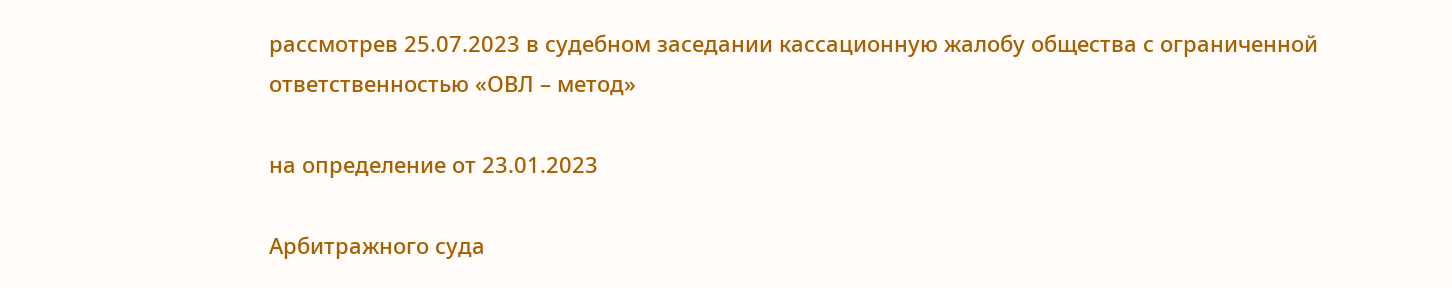рассмотрев 25.07.2023 в судебном заседании кассационную жалобу общества с ограниченной ответственностью «ОВЛ – метод»

на определение от 23.01.2023

Арбитражного суда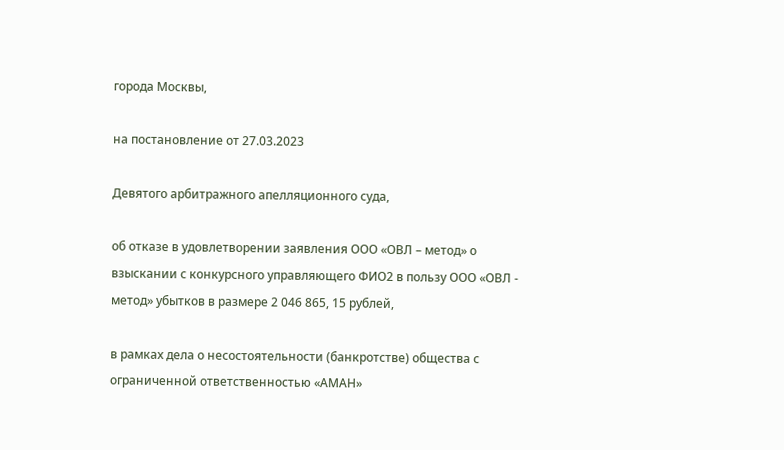города Москвы,

на постановление от 27.03.2023

Девятого арбитражного апелляционного суда,

об отказе в удовлетворении заявления ООО «ОВЛ – метод» о взыскании с конкурсного управляющего ФИО2 в пользу ООО «ОВЛ - метод» убытков в размере 2 046 865, 15 рублей,

в рамках дела о несостоятельности (банкротстве) общества с ограниченной ответственностью «АМАН»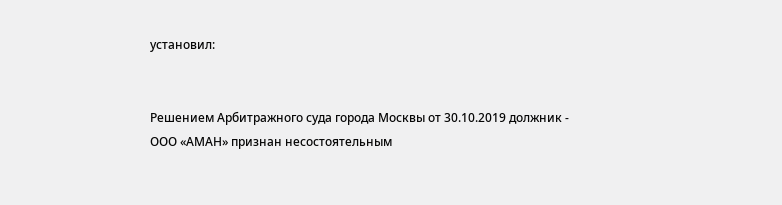установил:


Решением Арбитражного суда города Москвы от 30.10.2019 должник - ООО «АМАН» признан несостоятельным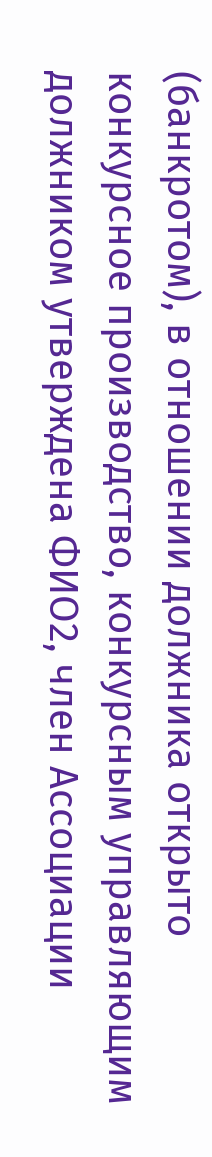(банкротом), в отношении должника открыто конкурсное производство, конкурсным управляющим должником утверждена ФИО2, член Ассоциации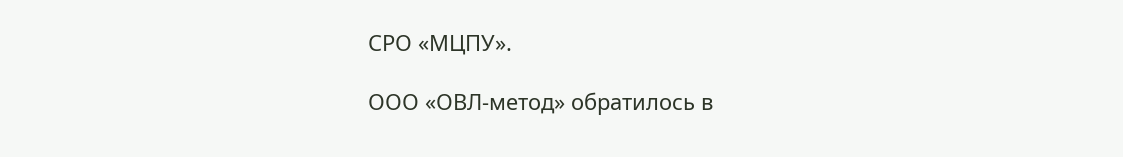СРО «МЦПУ».

ООО «ОВЛ-метод» обратилось в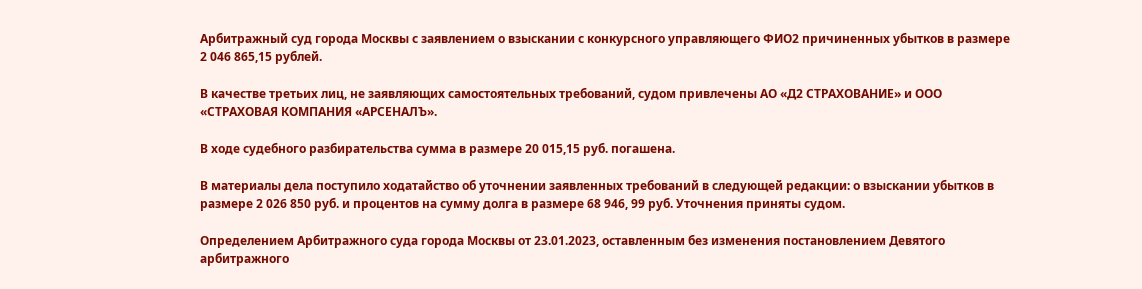Арбитражный суд города Москвы с заявлением о взыскании с конкурсного управляющего ФИО2 причиненных убытков в размере 2 046 865,15 рублей.

В качестве третьих лиц, не заявляющих самостоятельных требований, судом привлечены АО «Д2 СТРАХОВАНИЕ» и ООО «СТРАХОВАЯ КОМПАНИЯ «АРСЕНАЛЪ».

В ходе судебного разбирательства сумма в размере 20 015,15 руб. погашена.

В материалы дела поступило ходатайство об уточнении заявленных требований в следующей редакции: о взыскании убытков в размере 2 026 850 руб. и процентов на сумму долга в размере 68 946, 99 руб. Уточнения приняты судом.

Определением Арбитражного суда города Москвы от 23.01.2023, оставленным без изменения постановлением Девятого арбитражного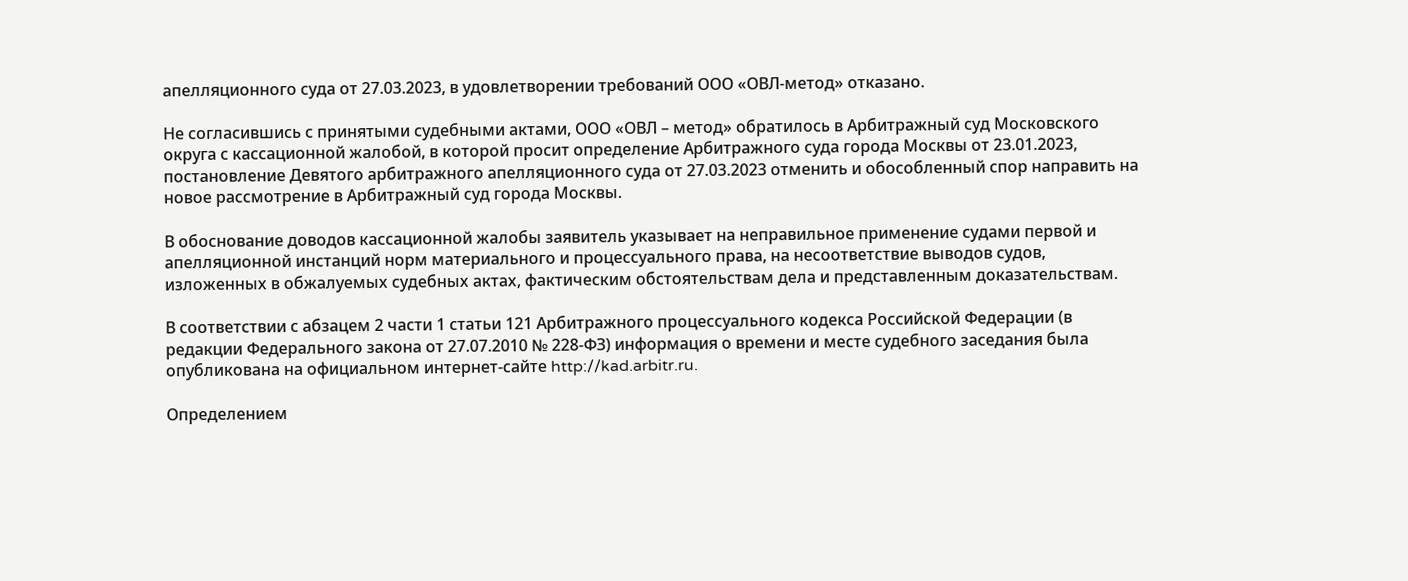апелляционного суда от 27.03.2023, в удовлетворении требований ООО «ОВЛ-метод» отказано.

Не согласившись с принятыми судебными актами, ООО «ОВЛ – метод» обратилось в Арбитражный суд Московского округа с кассационной жалобой, в которой просит определение Арбитражного суда города Москвы от 23.01.2023, постановление Девятого арбитражного апелляционного суда от 27.03.2023 отменить и обособленный спор направить на новое рассмотрение в Арбитражный суд города Москвы.

В обоснование доводов кассационной жалобы заявитель указывает на неправильное применение судами первой и апелляционной инстанций норм материального и процессуального права, на несоответствие выводов судов, изложенных в обжалуемых судебных актах, фактическим обстоятельствам дела и представленным доказательствам.

В соответствии с абзацем 2 части 1 статьи 121 Арбитражного процессуального кодекса Российской Федерации (в редакции Федерального закона от 27.07.2010 № 228-ФЗ) информация о времени и месте судебного заседания была опубликована на официальном интернет-сайте http://kad.arbitr.ru.

Определением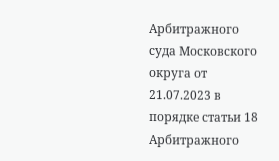Арбитражного суда Московского округа от 21.07.2023 в порядке статьи 18 Арбитражного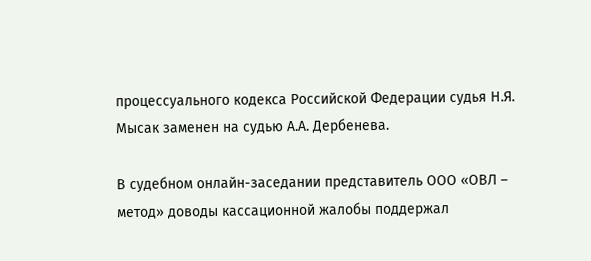процессуального кодекса Российской Федерации судья Н.Я. Мысак заменен на судью А.А. Дербенева.

В судебном онлайн-заседании представитель ООО «ОВЛ – метод» доводы кассационной жалобы поддержал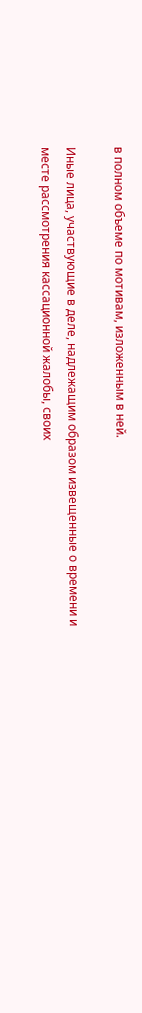в полном объеме по мотивам, изложенным в ней.

Иные лица, участвующие в деле, надлежащим образом извещенные о времени и месте рассмотрения кассационной жалобы, своих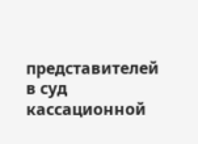представителей в суд кассационной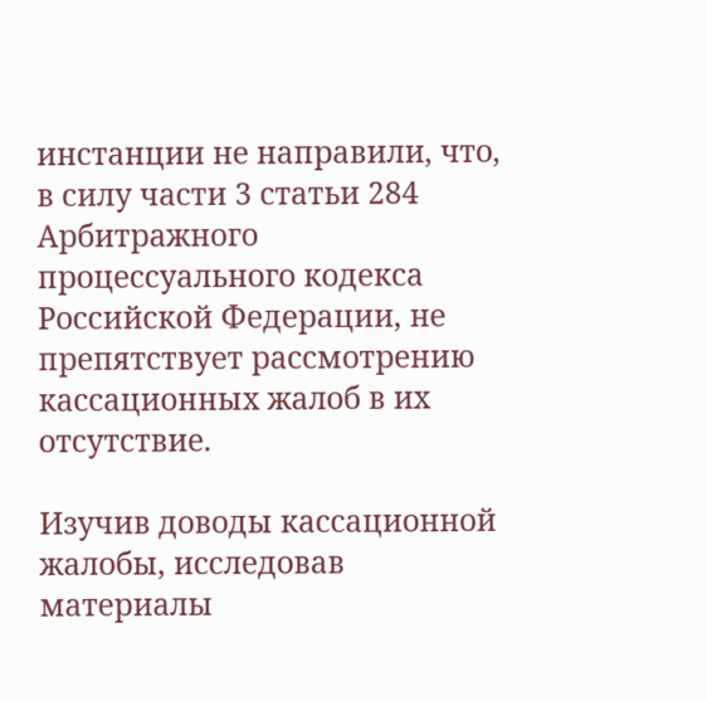инстанции не направили, что, в силу части 3 статьи 284 Арбитражного процессуального кодекса Российской Федерации, не препятствует рассмотрению кассационных жалоб в их отсутствие.

Изучив доводы кассационной жалобы, исследовав материалы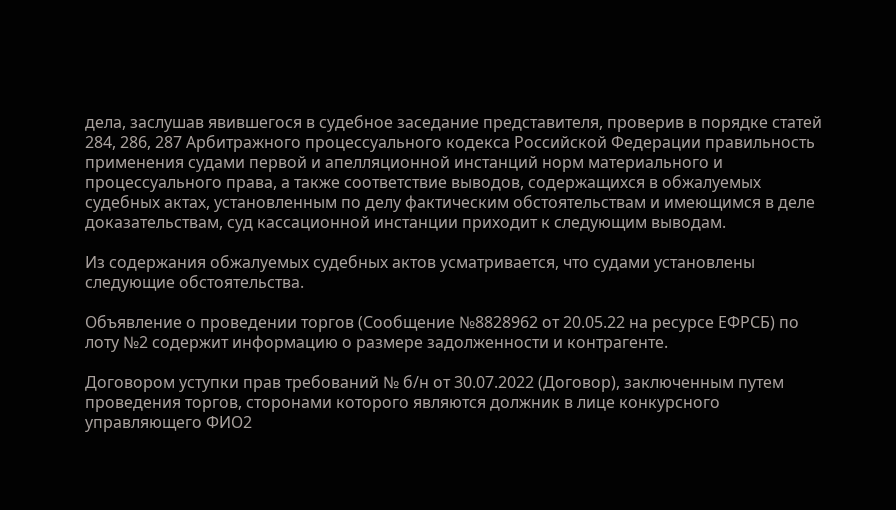дела, заслушав явившегося в судебное заседание представителя, проверив в порядке статей 284, 286, 287 Арбитражного процессуального кодекса Российской Федерации правильность применения судами первой и апелляционной инстанций норм материального и процессуального права, а также соответствие выводов, содержащихся в обжалуемых судебных актах, установленным по делу фактическим обстоятельствам и имеющимся в деле доказательствам, суд кассационной инстанции приходит к следующим выводам.

Из содержания обжалуемых судебных актов усматривается, что судами установлены следующие обстоятельства.

Объявление о проведении торгов (Сообщение №8828962 от 20.05.22 на ресурсе ЕФРСБ) по лоту №2 содержит информацию о размере задолженности и контрагенте.

Договором уступки прав требований № б/н от 30.07.2022 (Договор), заключенным путем проведения торгов, сторонами которого являются должник в лице конкурсного управляющего ФИО2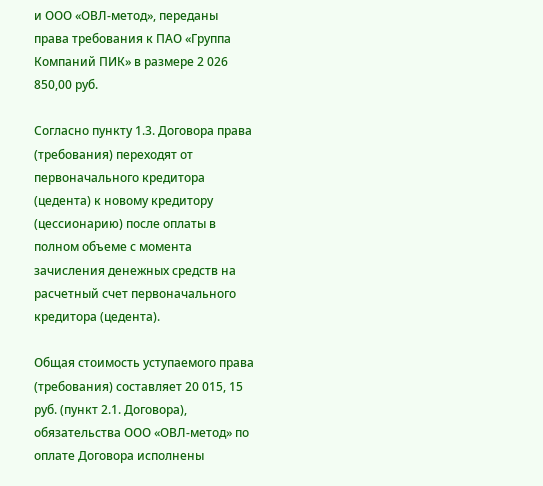и ООО «ОВЛ-метод», переданы права требования к ПАО «Группа Компаний ПИК» в размере 2 026 850,00 руб.

Согласно пункту 1.3. Договора права (требования) переходят от первоначального кредитора (цедента) к новому кредитору (цессионарию) после оплаты в полном объеме с момента зачисления денежных средств на расчетный счет первоначального кредитора (цедента).

Общая стоимость уступаемого права (требования) составляет 20 015, 15 руб. (пункт 2.1. Договора), обязательства ООО «ОВЛ-метод» по оплате Договора исполнены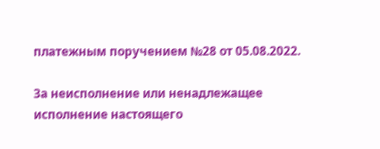платежным поручением №28 от 05.08.2022.

За неисполнение или ненадлежащее исполнение настоящего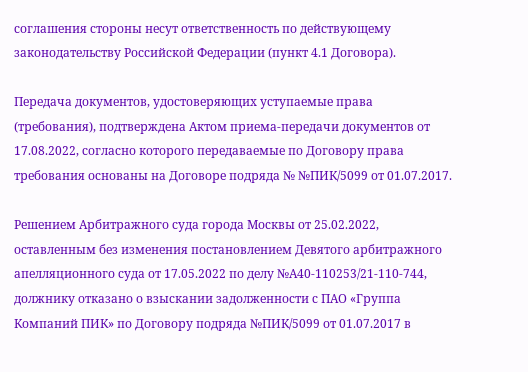соглашения стороны несут ответственность по действующему законодательству Российской Федерации (пункт 4.1 Договора).

Передача документов, удостоверяющих уступаемые права (требования), подтверждена Актом приема-передачи документов от 17.08.2022, согласно которого передаваемые по Договору права требования основаны на Договоре подряда № №ПИК/5099 от 01.07.2017.

Решением Арбитражного суда города Москвы от 25.02.2022, оставленным без изменения постановлением Девятого арбитражного апелляционного суда от 17.05.2022 по делу №А40-110253/21-110-744, должнику отказано о взыскании задолженности с ПАО «Группа Компаний ПИК» по Договору подряда №ПИК/5099 от 01.07.2017 в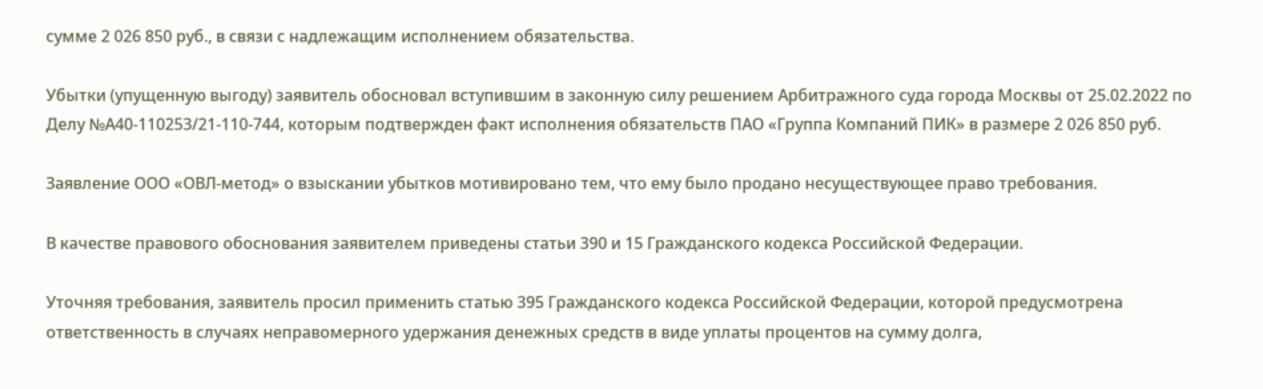сумме 2 026 850 руб., в связи с надлежащим исполнением обязательства.

Убытки (упущенную выгоду) заявитель обосновал вступившим в законную силу решением Арбитражного суда города Москвы от 25.02.2022 по Делу №А40-110253/21-110-744, которым подтвержден факт исполнения обязательств ПАО «Группа Компаний ПИК» в размере 2 026 850 руб.

Заявление ООО «ОВЛ-метод» о взыскании убытков мотивировано тем, что ему было продано несуществующее право требования.

В качестве правового обоснования заявителем приведены статьи 390 и 15 Гражданского кодекса Российской Федерации.

Уточняя требования, заявитель просил применить статью 395 Гражданского кодекса Российской Федерации, которой предусмотрена ответственность в случаях неправомерного удержания денежных средств в виде уплаты процентов на сумму долга,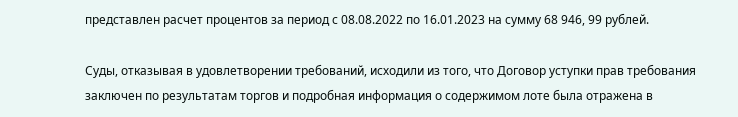представлен расчет процентов за период с 08.08.2022 по 16.01.2023 на сумму 68 946, 99 рублей.

Суды, отказывая в удовлетворении требований, исходили из того, что Договор уступки прав требования заключен по результатам торгов и подробная информация о содержимом лоте была отражена в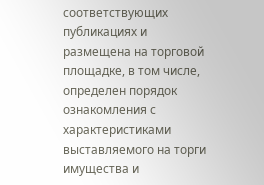соответствующих публикациях и размещена на торговой площадке, в том числе, определен порядок ознакомления с характеристиками выставляемого на торги имущества и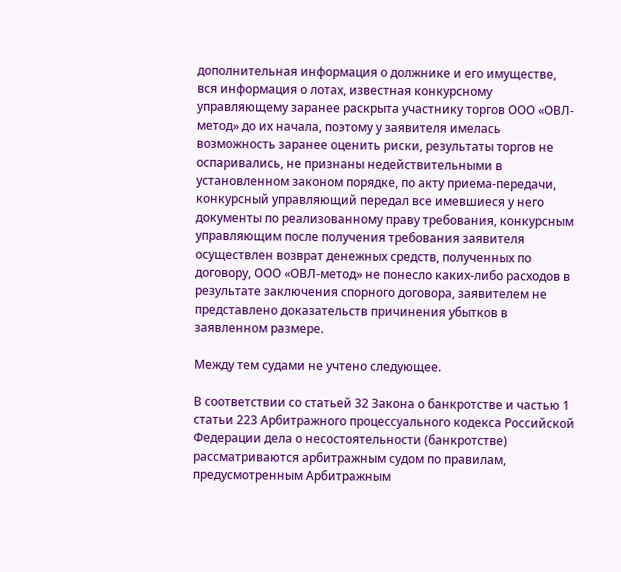дополнительная информация о должнике и его имуществе, вся информация о лотах, известная конкурсному управляющему заранее раскрыта участнику торгов ООО «ОВЛ-метод» до их начала, поэтому у заявителя имелась возможность заранее оценить риски, результаты торгов не оспаривались, не признаны недействительными в установленном законом порядке, по акту приема-передачи, конкурсный управляющий передал все имевшиеся у него документы по реализованному праву требования, конкурсным управляющим после получения требования заявителя осуществлен возврат денежных средств, полученных по договору, ООО «ОВЛ-метод» не понесло каких-либо расходов в результате заключения спорного договора, заявителем не представлено доказательств причинения убытков в заявленном размере.

Между тем судами не учтено следующее.

В соответствии со статьей 32 Закона о банкротстве и частью 1 статьи 223 Арбитражного процессуального кодекса Российской Федерации дела о несостоятельности (банкротстве) рассматриваются арбитражным судом по правилам, предусмотренным Арбитражным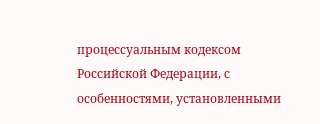процессуальным кодексом Российской Федерации, с особенностями, установленными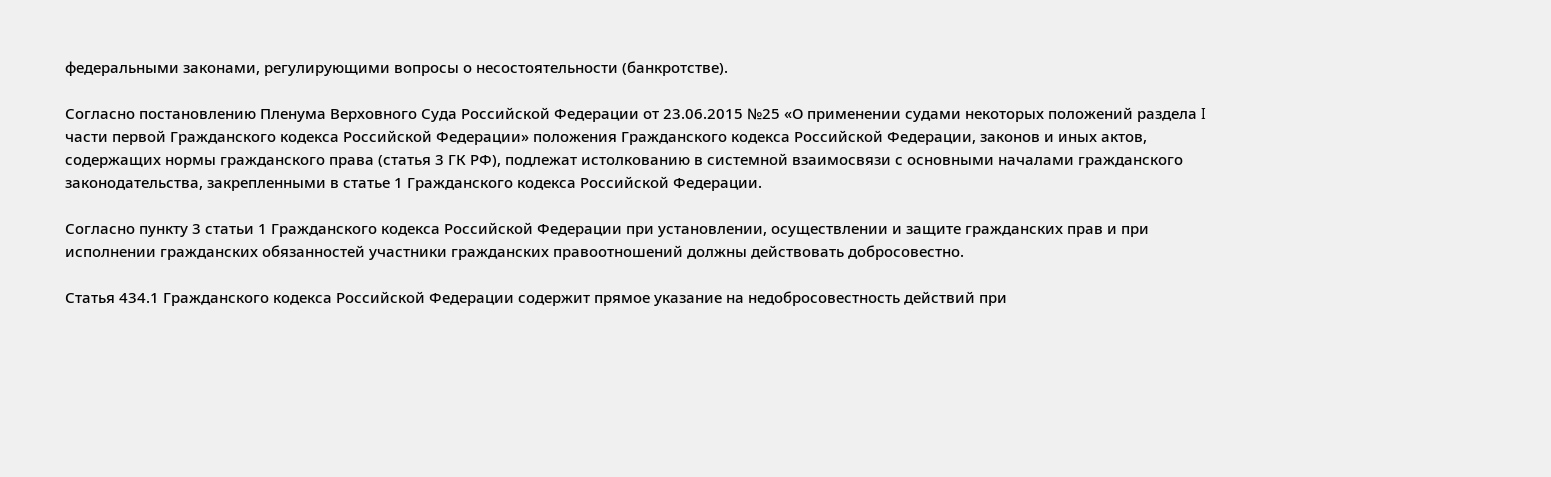федеральными законами, регулирующими вопросы о несостоятельности (банкротстве).

Согласно постановлению Пленума Верховного Суда Российской Федерации от 23.06.2015 №25 «О применении судами некоторых положений раздела I части первой Гражданского кодекса Российской Федерации» положения Гражданского кодекса Российской Федерации, законов и иных актов, содержащих нормы гражданского права (статья 3 ГК РФ), подлежат истолкованию в системной взаимосвязи с основными началами гражданского законодательства, закрепленными в статье 1 Гражданского кодекса Российской Федерации.

Согласно пункту 3 статьи 1 Гражданского кодекса Российской Федерации при установлении, осуществлении и защите гражданских прав и при исполнении гражданских обязанностей участники гражданских правоотношений должны действовать добросовестно.

Статья 434.1 Гражданского кодекса Российской Федерации содержит прямое указание на недобросовестность действий при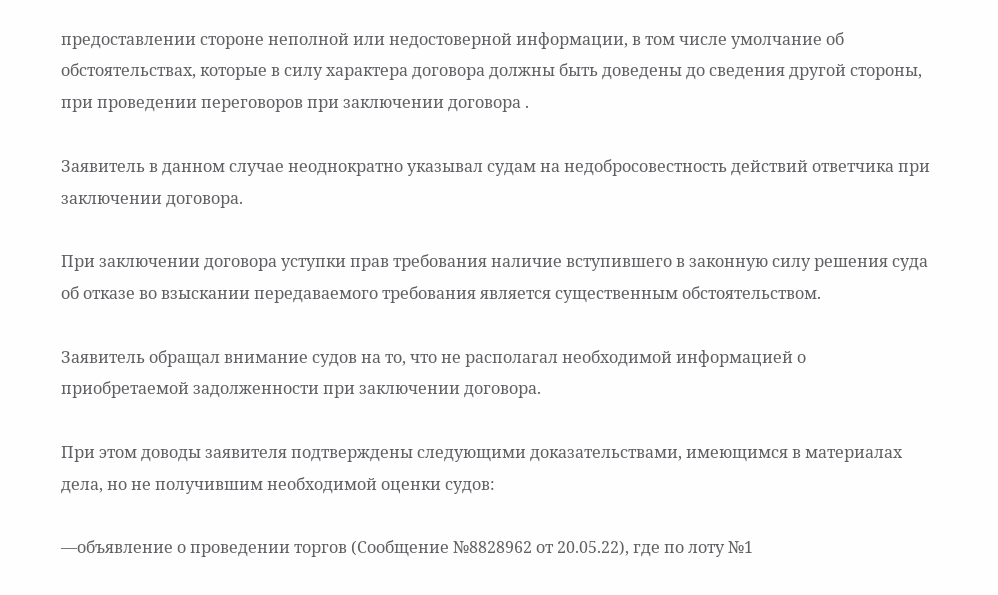предоставлении стороне неполной или недостоверной информации, в том числе умолчание об обстоятельствах, которые в силу характера договора должны быть доведены до сведения другой стороны, при проведении переговоров при заключении договора .

Заявитель в данном случае неоднократно указывал судам на недобросовестность действий ответчика при заключении договора.

При заключении договора уступки прав требования наличие вступившего в законную силу решения суда об отказе во взыскании передаваемого требования является существенным обстоятельством.

Заявитель обращал внимание судов на то, что не располагал необходимой информацией о приобретаемой задолженности при заключении договора.

При этом доводы заявителя подтверждены следующими доказательствами, имеющимся в материалах дела, но не получившим необходимой оценки судов:

—объявление о проведении торгов (Сообщение №8828962 от 20.05.22), где по лоту №1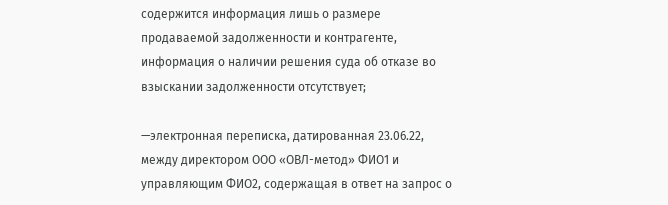содержится информация лишь о размере продаваемой задолженности и контрагенте, информация о наличии решения суда об отказе во взыскании задолженности отсутствует;

—электронная переписка, датированная 23.06.22, между директором ООО «ОВЛ-метод» ФИО1 и управляющим ФИО2, содержащая в ответ на запрос о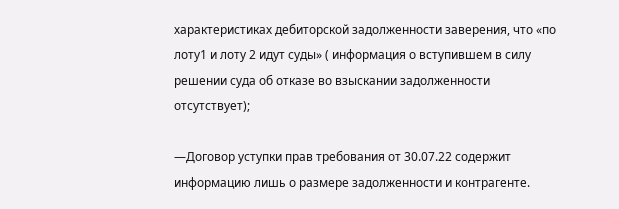характеристиках дебиторской задолженности заверения, что «по лоту1 и лоту 2 идут суды» ( информация о вступившем в силу решении суда об отказе во взыскании задолженности отсутствует);

—Договор уступки прав требования от 30.07.22 содержит информацию лишь о размере задолженности и контрагенте.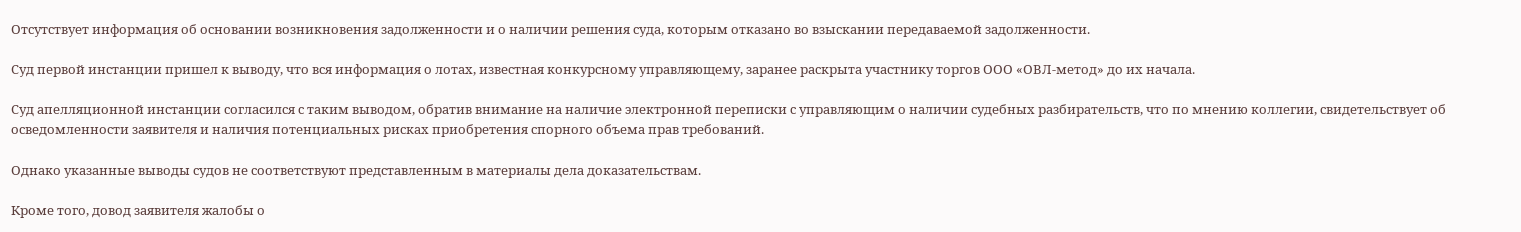Отсутствует информация об основании возникновения задолженности и о наличии решения суда, которым отказано во взыскании передаваемой задолженности.

Суд первой инстанции пришел к выводу, что вся информация о лотах, известная конкурсному управляющему, заранее раскрыта участнику торгов ООО «ОВЛ-метод» до их начала.

Суд апелляционной инстанции согласился с таким выводом, обратив внимание на наличие электронной переписки с управляющим о наличии судебных разбирательств, что по мнению коллегии, свидетельствует об осведомленности заявителя и наличия потенциальных рисках приобретения спорного объема прав требований.

Однако указанные выводы судов не соответствуют представленным в материалы дела доказательствам.

Кроме того, довод заявителя жалобы о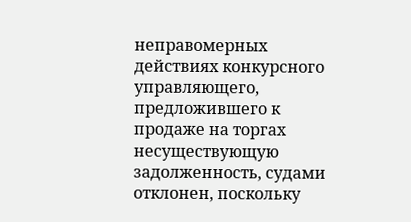неправомерных действиях конкурсного управляющего, предложившего к продаже на торгах несуществующую задолженность, судами отклонен, поскольку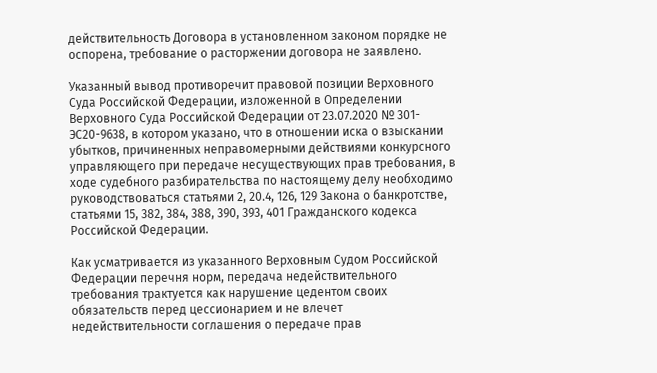действительность Договора в установленном законом порядке не оспорена, требование о расторжении договора не заявлено.

Указанный вывод противоречит правовой позиции Верховного Суда Российской Федерации, изложенной в Определении Верховного Суда Российской Федерации от 23.07.2020 № 301-ЭС20-9638, в котором указано, что в отношении иска о взыскании убытков, причиненных неправомерными действиями конкурсного управляющего при передаче несуществующих прав требования, в ходе судебного разбирательства по настоящему делу необходимо руководствоваться статьями 2, 20.4, 126, 129 Закона о банкротстве, статьями 15, 382, 384, 388, 390, 393, 401 Гражданского кодекса Российской Федерации.

Как усматривается из указанного Верховным Судом Российской Федерации перечня норм, передача недействительного требования трактуется как нарушение цедентом своих обязательств перед цессионарием и не влечет недействительности соглашения о передаче прав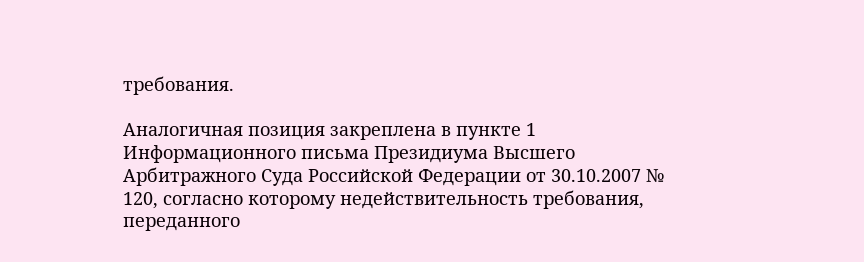требования.

Аналогичная позиция закреплена в пункте 1 Информационного письма Президиума Высшего Арбитражного Суда Российской Федерации от 30.10.2007 № 120, согласно которому недействительность требования, переданного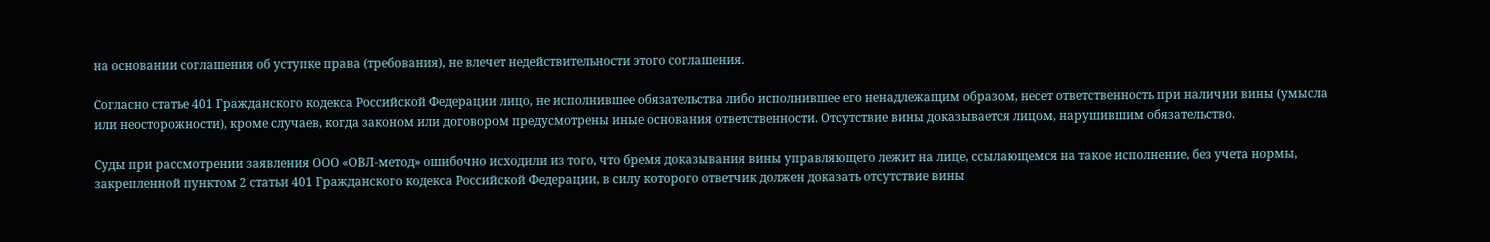на основании соглашения об уступке права (требования), не влечет недействительности этого соглашения.

Согласно статье 401 Гражданского кодекса Российской Федерации лицо, не исполнившее обязательства либо исполнившее его ненадлежащим образом, несет ответственность при наличии вины (умысла или неосторожности), кроме случаев, когда законом или договором предусмотрены иные основания ответственности. Отсутствие вины доказывается лицом, нарушившим обязательство.

Суды при рассмотрении заявления ООО «ОВЛ-метод» ошибочно исходили из того, что бремя доказывания вины управляющего лежит на лице, ссылающемся на такое исполнение, без учета нормы, закрепленной пунктом 2 статьи 401 Гражданского кодекса Российской Федерации, в силу которого ответчик должен доказать отсутствие вины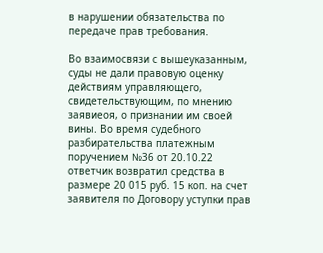в нарушении обязательства по передаче прав требования.

Во взаимосвязи с вышеуказанным, суды не дали правовую оценку действиям управляющего, свидетельствующим, по мнению заявиеоя, о признании им своей вины. Во время судебного разбирательства платежным поручением №36 от 20.10.22 ответчик возвратил средства в размере 20 015 руб. 15 коп. на счет заявителя по Договору уступки прав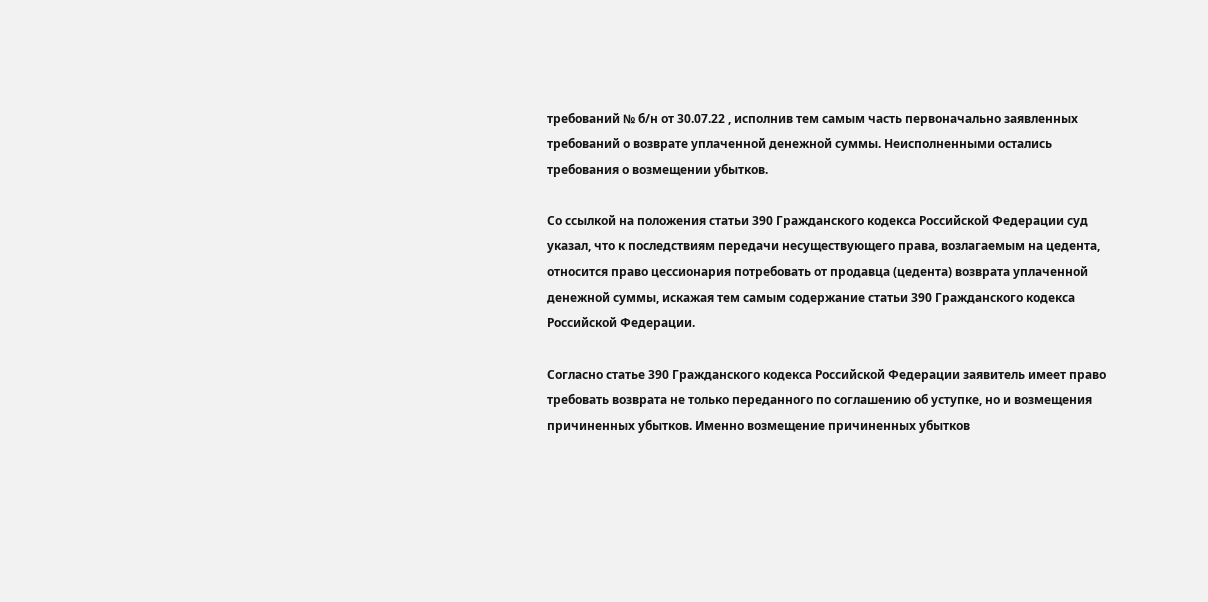требований № б/н от 30.07.22 , исполнив тем самым часть первоначально заявленных требований о возврате уплаченной денежной суммы. Неисполненными остались требования о возмещении убытков.

Со ссылкой на положения статьи 390 Гражданского кодекса Российской Федерации суд указал, что к последствиям передачи несуществующего права, возлагаемым на цедента, относится право цессионария потребовать от продавца (цедента) возврата уплаченной денежной суммы, искажая тем самым содержание статьи 390 Гражданского кодекса Российской Федерации.

Согласно статье 390 Гражданского кодекса Российской Федерации заявитель имеет право требовать возврата не только переданного по соглашению об уступке, но и возмещения причиненных убытков. Именно возмещение причиненных убытков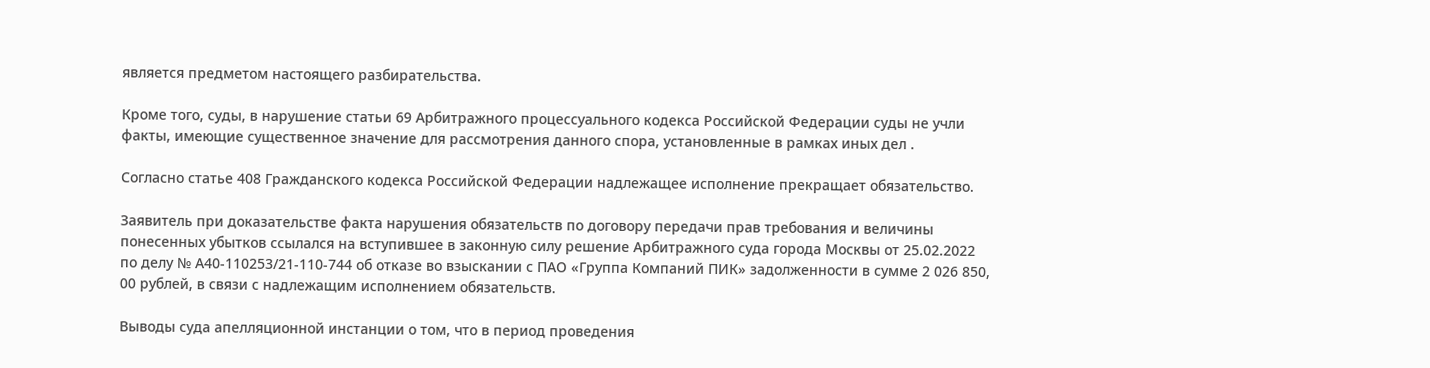является предметом настоящего разбирательства.

Кроме того, суды, в нарушение статьи 69 Арбитражного процессуального кодекса Российской Федерации суды не учли факты, имеющие существенное значение для рассмотрения данного спора, установленные в рамках иных дел .

Согласно статье 408 Гражданского кодекса Российской Федерации надлежащее исполнение прекращает обязательство.

Заявитель при доказательстве факта нарушения обязательств по договору передачи прав требования и величины понесенных убытков ссылался на вступившее в законную силу решение Арбитражного суда города Москвы от 25.02.2022 по делу № А40-110253/21-110-744 об отказе во взыскании с ПАО «Группа Компаний ПИК» задолженности в сумме 2 026 850, 00 рублей, в связи с надлежащим исполнением обязательств.

Выводы суда апелляционной инстанции о том, что в период проведения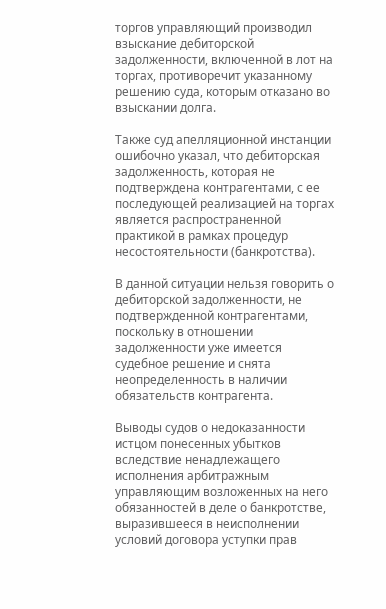торгов управляющий производил взыскание дебиторской задолженности, включенной в лот на торгах, противоречит указанному решению суда, которым отказано во взыскании долга.

Также суд апелляционной инстанции ошибочно указал, что дебиторская задолженность, которая не подтверждена контрагентами, с ее последующей реализацией на торгах является распространенной практикой в рамках процедур несостоятельности (банкротства).

В данной ситуации нельзя говорить о дебиторской задолженности, не подтвержденной контрагентами, поскольку в отношении задолженности уже имеется судебное решение и снята неопределенность в наличии обязательств контрагента.

Выводы судов о недоказанности истцом понесенных убытков вследствие ненадлежащего исполнения арбитражным управляющим возложенных на него обязанностей в деле о банкротстве, выразившееся в неисполнении условий договора уступки прав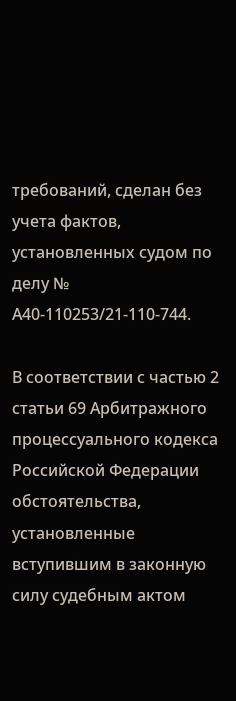требований, сделан без учета фактов, установленных судом по делу № А40-110253/21-110-744.

В соответствии с частью 2 статьи 69 Арбитражного процессуального кодекса Российской Федерации обстоятельства, установленные вступившим в законную силу судебным актом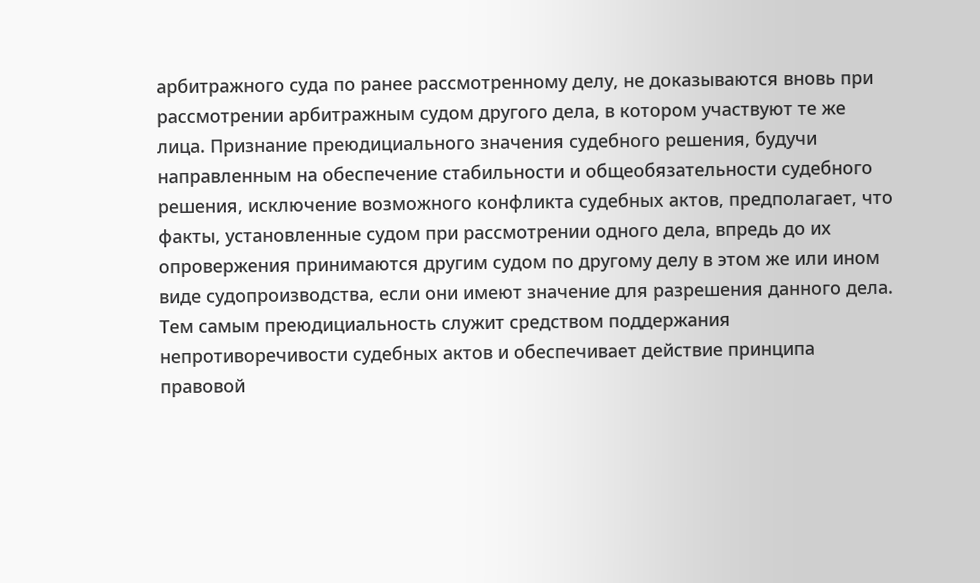арбитражного суда по ранее рассмотренному делу, не доказываются вновь при рассмотрении арбитражным судом другого дела, в котором участвуют те же лица. Признание преюдициального значения судебного решения, будучи направленным на обеспечение стабильности и общеобязательности судебного решения, исключение возможного конфликта судебных актов, предполагает, что факты, установленные судом при рассмотрении одного дела, впредь до их опровержения принимаются другим судом по другому делу в этом же или ином виде судопроизводства, если они имеют значение для разрешения данного дела. Тем самым преюдициальность служит средством поддержания непротиворечивости судебных актов и обеспечивает действие принципа правовой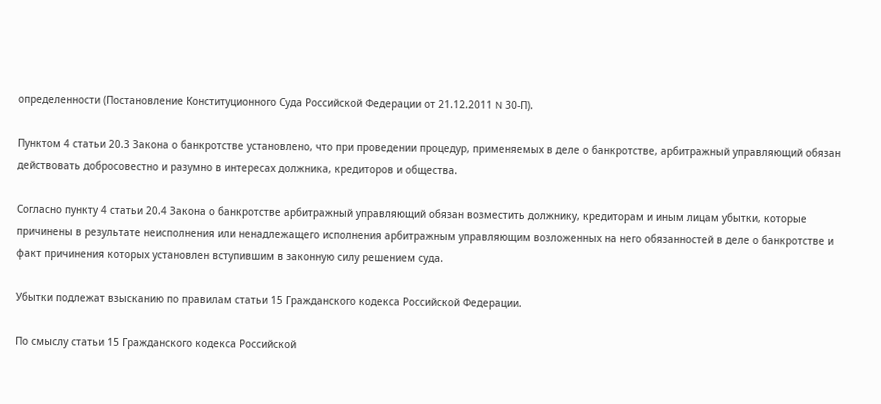определенности (Постановление Конституционного Суда Российской Федерации от 21.12.2011 N 30-П).

Пунктом 4 статьи 20.3 Закона о банкротстве установлено, что при проведении процедур, применяемых в деле о банкротстве, арбитражный управляющий обязан действовать добросовестно и разумно в интересах должника, кредиторов и общества.

Согласно пункту 4 статьи 20.4 Закона о банкротстве арбитражный управляющий обязан возместить должнику, кредиторам и иным лицам убытки, которые причинены в результате неисполнения или ненадлежащего исполнения арбитражным управляющим возложенных на него обязанностей в деле о банкротстве и факт причинения которых установлен вступившим в законную силу решением суда.

Убытки подлежат взысканию по правилам статьи 15 Гражданского кодекса Российской Федерации.

По смыслу статьи 15 Гражданского кодекса Российской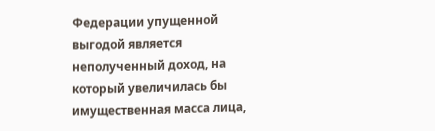Федерации упущенной выгодой является неполученный доход, на который увеличилась бы имущественная масса лица,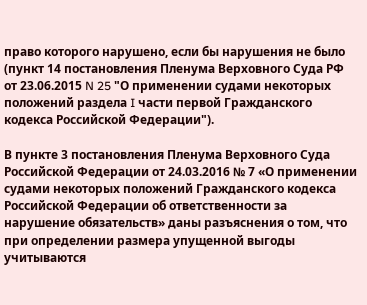право которого нарушено, если бы нарушения не было (пункт 14 постановления Пленума Верховного Суда РФ от 23.06.2015 N 25 "О применении судами некоторых положений раздела I части первой Гражданского кодекса Российской Федерации").

В пункте 3 постановления Пленума Верховного Суда Российской Федерации от 24.03.2016 № 7 «О применении судами некоторых положений Гражданского кодекса Российской Федерации об ответственности за нарушение обязательств» даны разъяснения о том, что при определении размера упущенной выгоды учитываются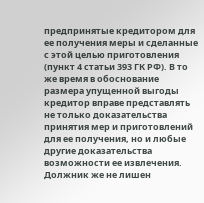предпринятые кредитором для ее получения меры и сделанные с этой целью приготовления (пункт 4 статьи 393 ГК РФ). В то же время в обоснование размера упущенной выгоды кредитор вправе представлять не только доказательства принятия мер и приготовлений для ее получения, но и любые другие доказательства возможности ее извлечения. Должник же не лишен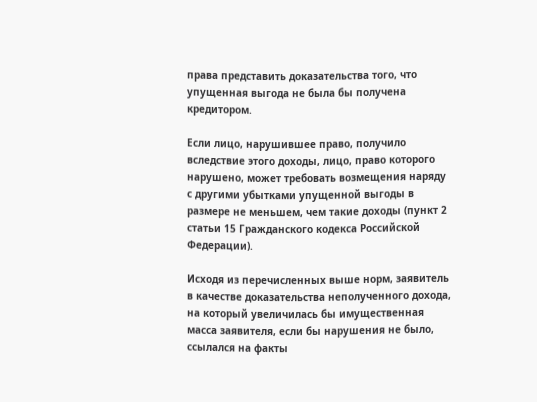права представить доказательства того, что упущенная выгода не была бы получена кредитором.

Если лицо, нарушившее право, получило вследствие этого доходы, лицо, право которого нарушено, может требовать возмещения наряду с другими убытками упущенной выгоды в размере не меньшем, чем такие доходы (пункт 2 статьи 15 Гражданского кодекса Российской Федерации).

Исходя из перечисленных выше норм, заявитель в качестве доказательства неполученного дохода, на который увеличилась бы имущественная масса заявителя, если бы нарушения не было, ссылался на факты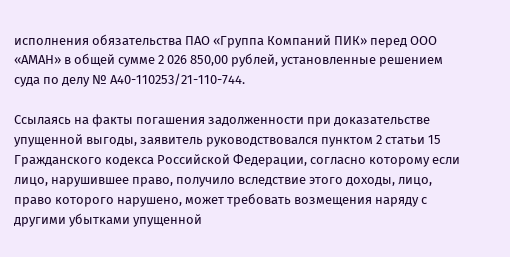исполнения обязательства ПАО «Группа Компаний ПИК» перед ООО «АМАН» в общей сумме 2 026 850,00 рублей, установленные решением суда по делу № А40-110253/21-110-744.

Ссылаясь на факты погашения задолженности при доказательстве упущенной выгоды, заявитель руководствовался пунктом 2 статьи 15 Гражданского кодекса Российской Федерации, согласно которому если лицо, нарушившее право, получило вследствие этого доходы, лицо, право которого нарушено, может требовать возмещения наряду с другими убытками упущенной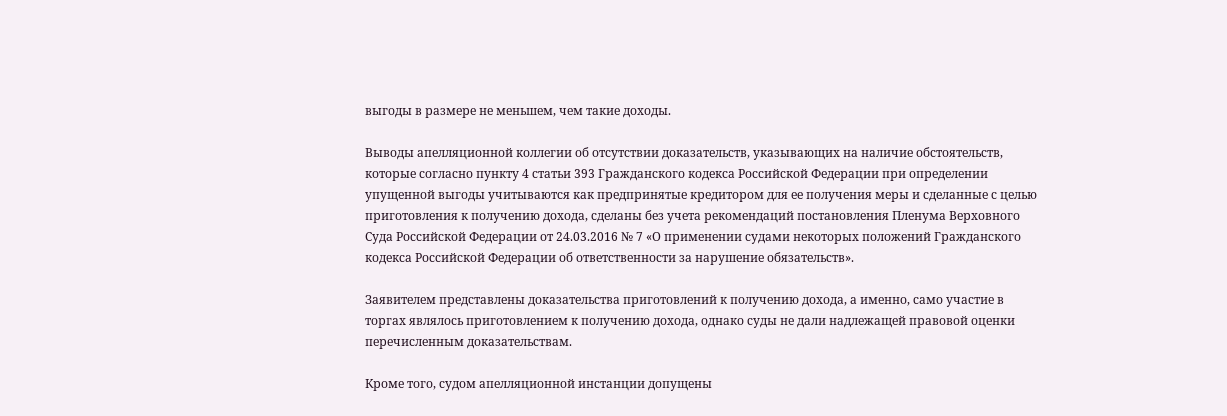выгоды в размере не меньшем, чем такие доходы.

Выводы апелляционной коллегии об отсутствии доказательств, указывающих на наличие обстоятельств, которые согласно пункту 4 статьи 393 Гражданского кодекса Российской Федерации при определении упущенной выгоды учитываются как предпринятые кредитором для ее получения меры и сделанные с целью приготовления к получению дохода, сделаны без учета рекомендаций постановления Пленума Верховного Суда Российской Федерации от 24.03.2016 № 7 «О применении судами некоторых положений Гражданского кодекса Российской Федерации об ответственности за нарушение обязательств».

Заявителем представлены доказательства приготовлений к получению дохода, а именно, само участие в торгах являлось приготовлением к получению дохода, однако суды не дали надлежащей правовой оценки перечисленным доказательствам.

Кроме того, судом апелляционной инстанции допущены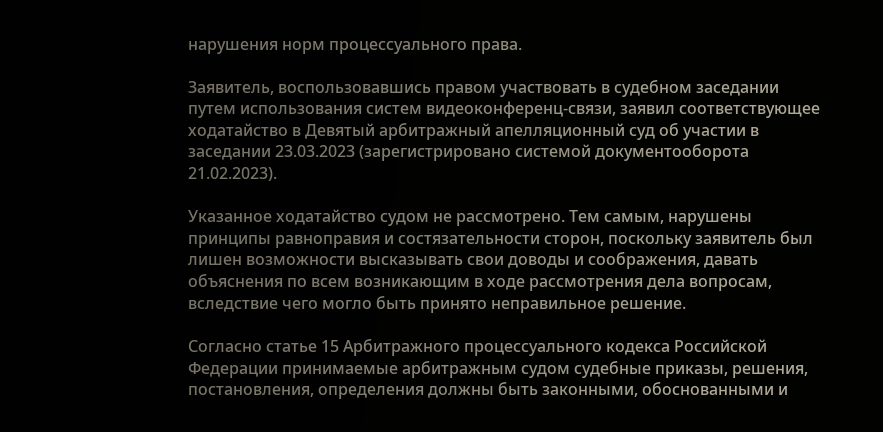нарушения норм процессуального права.

Заявитель, воспользовавшись правом участвовать в судебном заседании путем использования систем видеоконференц-связи, заявил соответствующее ходатайство в Девятый арбитражный апелляционный суд об участии в заседании 23.03.2023 (зарегистрировано системой документооборота 21.02.2023).

Указанное ходатайство судом не рассмотрено. Тем самым, нарушены принципы равноправия и состязательности сторон, поскольку заявитель был лишен возможности высказывать свои доводы и соображения, давать объяснения по всем возникающим в ходе рассмотрения дела вопросам, вследствие чего могло быть принято неправильное решение.

Согласно статье 15 Арбитражного процессуального кодекса Российской Федерации принимаемые арбитражным судом судебные приказы, решения, постановления, определения должны быть законными, обоснованными и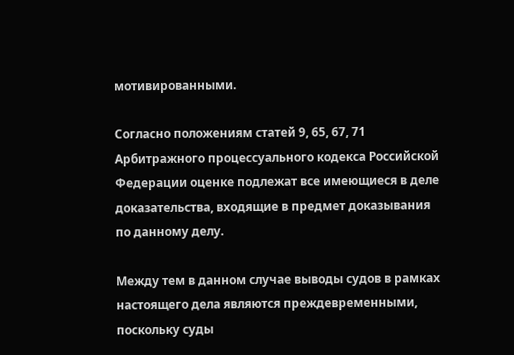мотивированными.

Согласно положениям статей 9, 65, 67, 71 Арбитражного процессуального кодекса Российской Федерации оценке подлежат все имеющиеся в деле доказательства, входящие в предмет доказывания по данному делу.

Между тем в данном случае выводы судов в рамках настоящего дела являются преждевременными, поскольку суды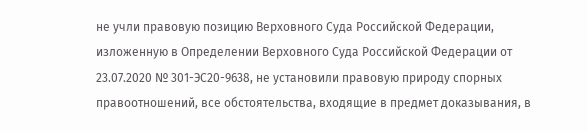не учли правовую позицию Верховного Суда Российской Федерации, изложенную в Определении Верховного Суда Российской Федерации от 23.07.2020 № 301-ЭС20-9638, не установили правовую природу спорных правоотношений, все обстоятельства, входящие в предмет доказывания, в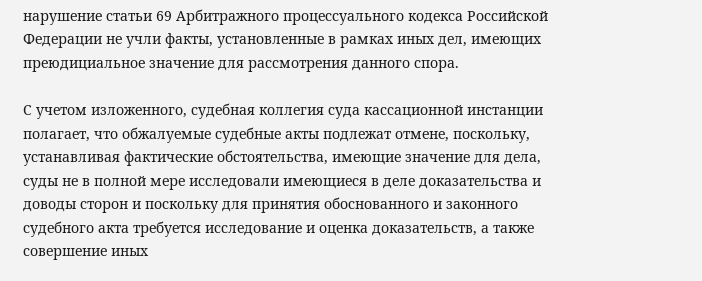нарушение статьи 69 Арбитражного процессуального кодекса Российской Федерации не учли факты, установленные в рамках иных дел, имеющих преюдициальное значение для рассмотрения данного спора.

С учетом изложенного, судебная коллегия суда кассационной инстанции полагает, что обжалуемые судебные акты подлежат отмене, поскольку, устанавливая фактические обстоятельства, имеющие значение для дела, суды не в полной мере исследовали имеющиеся в деле доказательства и доводы сторон и поскольку для принятия обоснованного и законного судебного акта требуется исследование и оценка доказательств, а также совершение иных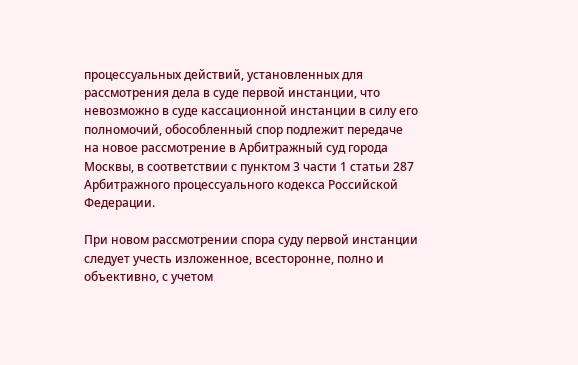процессуальных действий, установленных для рассмотрения дела в суде первой инстанции, что невозможно в суде кассационной инстанции в силу его полномочий, обособленный спор подлежит передаче на новое рассмотрение в Арбитражный суд города Москвы, в соответствии с пунктом 3 части 1 статьи 287 Арбитражного процессуального кодекса Российской Федерации.

При новом рассмотрении спора суду первой инстанции следует учесть изложенное, всесторонне, полно и объективно, с учетом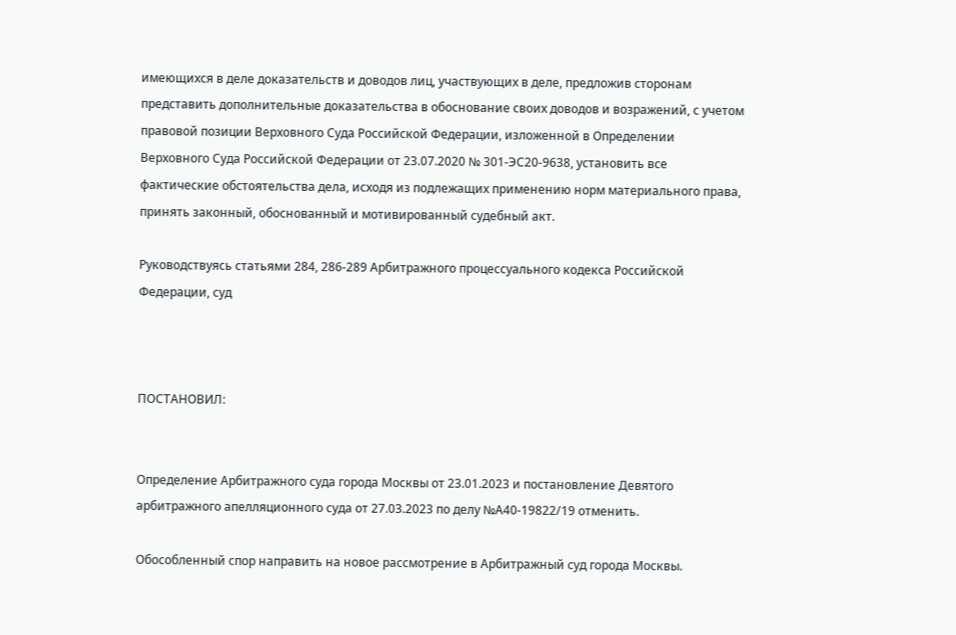имеющихся в деле доказательств и доводов лиц, участвующих в деле, предложив сторонам представить дополнительные доказательства в обоснование своих доводов и возражений, с учетом правовой позиции Верховного Суда Российской Федерации, изложенной в Определении Верховного Суда Российской Федерации от 23.07.2020 № 301-ЭС20-9638, установить все фактические обстоятельства дела, исходя из подлежащих применению норм материального права, принять законный, обоснованный и мотивированный судебный акт.

Руководствуясь статьями 284, 286-289 Арбитражного процессуального кодекса Российской Федерации, суд



ПОСТАНОВИЛ:


Определение Арбитражного суда города Москвы от 23.01.2023 и постановление Девятого арбитражного апелляционного суда от 27.03.2023 по делу №А40-19822/19 отменить.

Обособленный спор направить на новое рассмотрение в Арбитражный суд города Москвы.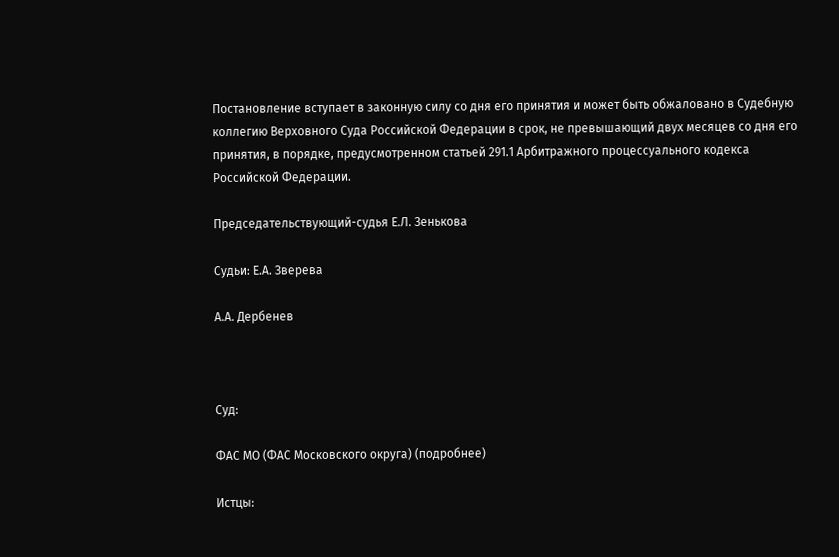Постановление вступает в законную силу со дня его принятия и может быть обжаловано в Судебную коллегию Верховного Суда Российской Федерации в срок, не превышающий двух месяцев со дня его принятия, в порядке, предусмотренном статьей 291.1 Арбитражного процессуального кодекса Российской Федерации.

Председательствующий-судья Е.Л. Зенькова

Судьи: Е.А. Зверева

А.А. Дербенев



Суд:

ФАС МО (ФАС Московского округа) (подробнее)

Истцы: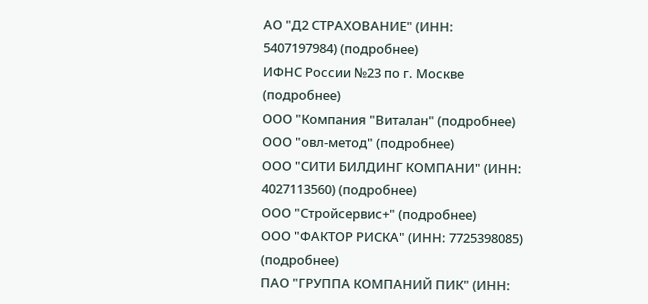АО "Д2 СТРАХОВАНИЕ" (ИНН: 5407197984) (подробнее)
ИФНС России №23 по г. Москве (подробнее)
ООО "Компания "Виталан" (подробнее)
ООО "овл-метод" (подробнее)
ООО "СИТИ БИЛДИНГ КОМПАНИ" (ИНН: 4027113560) (подробнее)
ООО "Стройсервис+" (подробнее)
ООО "ФАКТОР РИСКА" (ИНН: 7725398085) (подробнее)
ПАО "ГРУППА КОМПАНИЙ ПИК" (ИНН: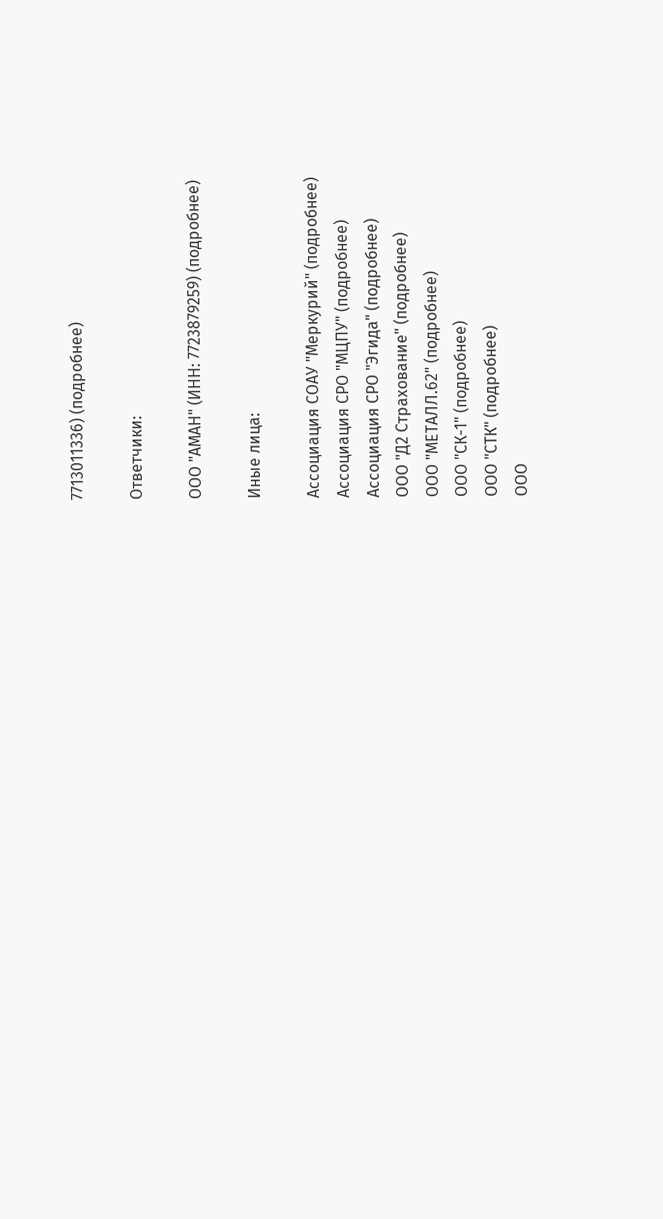7713011336) (подробнее)

Ответчики:

ООО "АМАН" (ИНН: 7723879259) (подробнее)

Иные лица:

Ассоциация СОАУ "Меркурий" (подробнее)
Ассоциация СРО "МЦПУ" (подробнее)
Ассоциация СРО "Эгида" (подробнее)
ООО "Д2 Страхование" (подробнее)
ООО "МЕТАЛЛ.62" (подробнее)
ООО "СК-1" (подробнее)
ООО "СТК" (подробнее)
ООО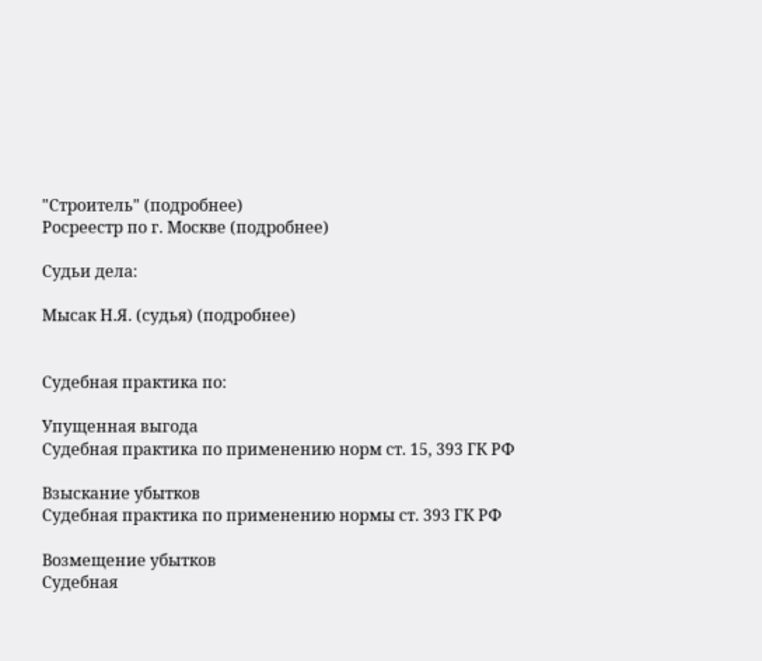"Строитель" (подробнее)
Росреестр по г. Москве (подробнее)

Судьи дела:

Мысак Н.Я. (судья) (подробнее)


Судебная практика по:

Упущенная выгода
Судебная практика по применению норм ст. 15, 393 ГК РФ

Взыскание убытков
Судебная практика по применению нормы ст. 393 ГК РФ

Возмещение убытков
Судебная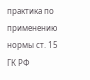практика по применению нормы ст. 15 ГК РФ